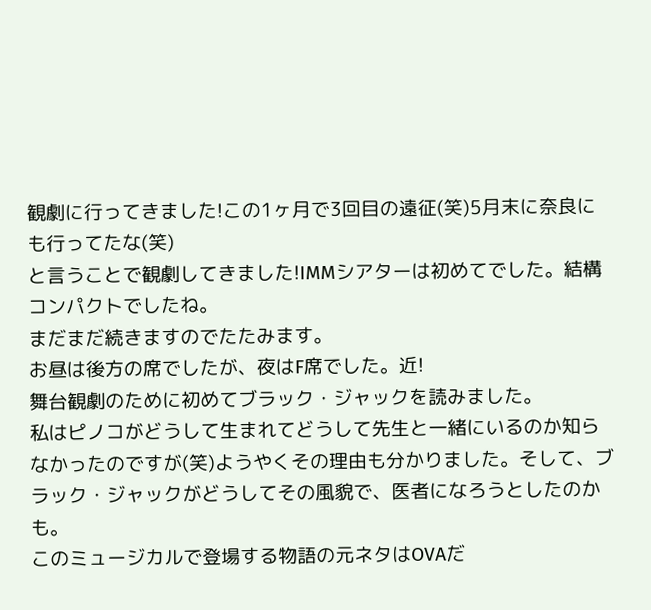観劇に行ってきました!この1ヶ月で3回目の遠征(笑)5月末に奈良にも行ってたな(笑)
と言うことで観劇してきました!IMMシアターは初めてでした。結構コンパクトでしたね。
まだまだ続きますのでたたみます。
お昼は後方の席でしたが、夜はF席でした。近!
舞台観劇のために初めてブラック・ジャックを読みました。
私はピノコがどうして生まれてどうして先生と一緒にいるのか知らなかったのですが(笑)ようやくその理由も分かりました。そして、ブラック・ジャックがどうしてその風貌で、医者になろうとしたのかも。
このミュージカルで登場する物語の元ネタはOVAだ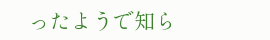ったようで知ら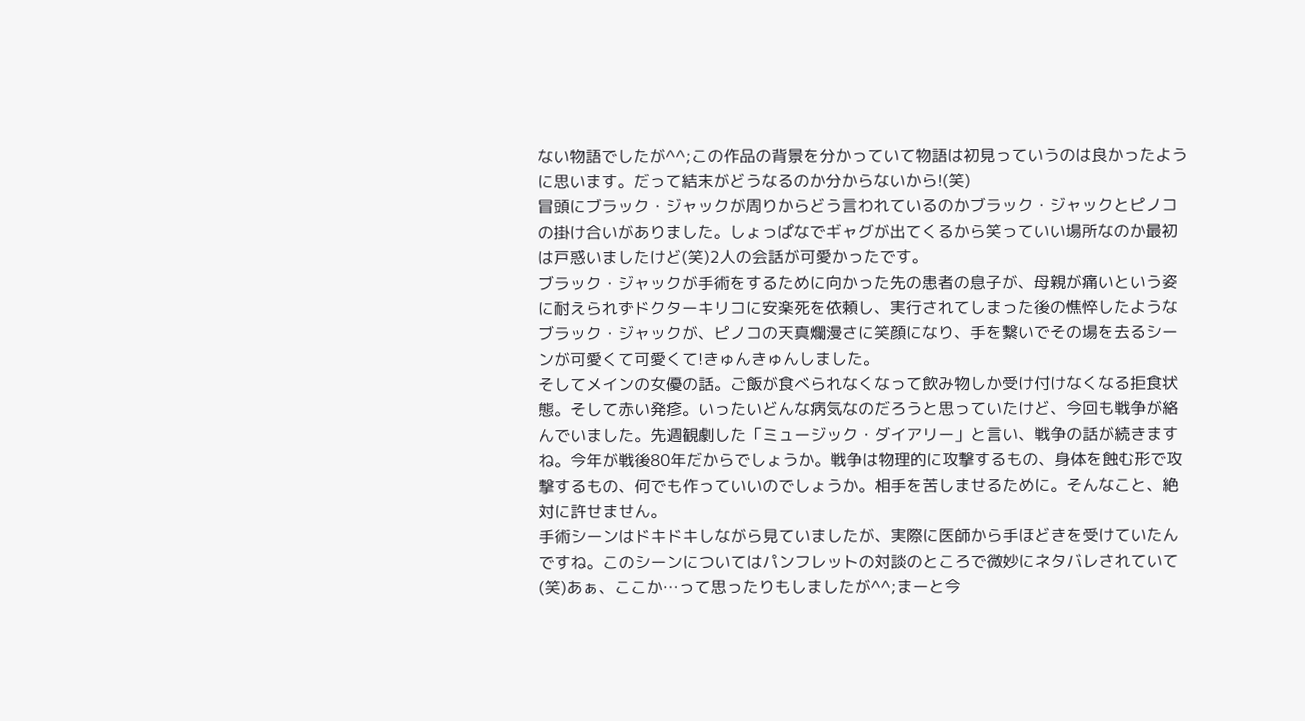ない物語でしたが^^;この作品の背景を分かっていて物語は初見っていうのは良かったように思います。だって結末がどうなるのか分からないから!(笑)
冒頭にブラック・ジャックが周りからどう言われているのかブラック・ジャックとピノコの掛け合いがありました。しょっぱなでギャグが出てくるから笑っていい場所なのか最初は戸惑いましたけど(笑)2人の会話が可愛かったです。
ブラック・ジャックが手術をするために向かった先の患者の息子が、母親が痛いという姿に耐えられずドクターキリコに安楽死を依頼し、実行されてしまった後の憔悴したようなブラック・ジャックが、ピノコの天真爛漫さに笑顔になり、手を繋いでその場を去るシーンが可愛くて可愛くて!きゅんきゅんしました。
そしてメインの女優の話。ご飯が食べられなくなって飲み物しか受け付けなくなる拒食状態。そして赤い発疹。いったいどんな病気なのだろうと思っていたけど、今回も戦争が絡んでいました。先週観劇した「ミュージック・ダイアリー」と言い、戦争の話が続きますね。今年が戦後80年だからでしょうか。戦争は物理的に攻撃するもの、身体を蝕む形で攻撃するもの、何でも作っていいのでしょうか。相手を苦しませるために。そんなこと、絶対に許せません。
手術シーンはドキドキしながら見ていましたが、実際に医師から手ほどきを受けていたんですね。このシーンについてはパンフレットの対談のところで微妙にネタバレされていて(笑)あぁ、ここか…って思ったりもしましたが^^;まーと今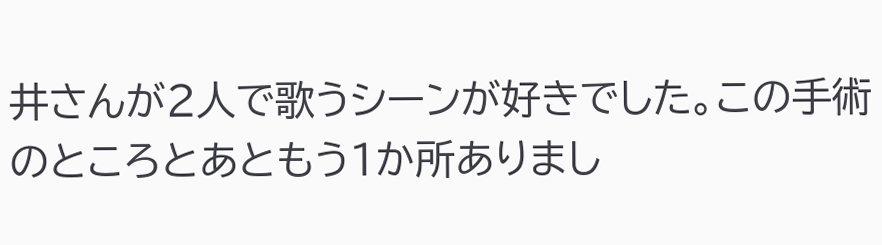井さんが2人で歌うシーンが好きでした。この手術のところとあともう1か所ありまし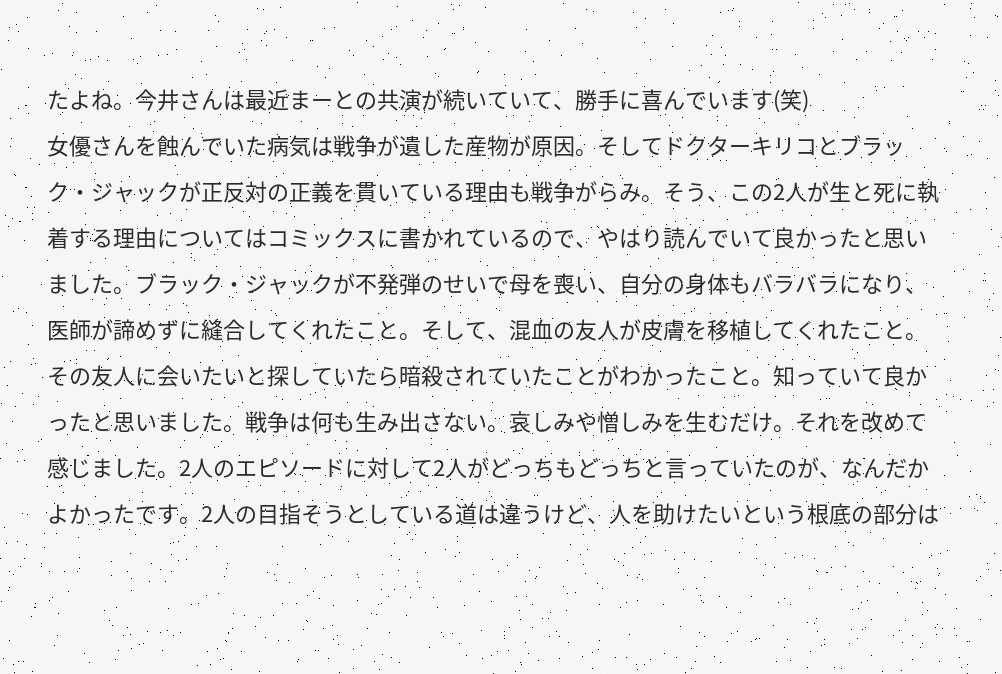たよね。今井さんは最近まーとの共演が続いていて、勝手に喜んでいます(笑)
女優さんを蝕んでいた病気は戦争が遺した産物が原因。そしてドクターキリコとブラック・ジャックが正反対の正義を貫いている理由も戦争がらみ。そう、この2人が生と死に執着する理由についてはコミックスに書かれているので、やはり読んでいて良かったと思いました。ブラック・ジャックが不発弾のせいで母を喪い、自分の身体もバラバラになり、医師が諦めずに縫合してくれたこと。そして、混血の友人が皮膚を移植してくれたこと。その友人に会いたいと探していたら暗殺されていたことがわかったこと。知っていて良かったと思いました。戦争は何も生み出さない。哀しみや憎しみを生むだけ。それを改めて感じました。2人のエピソードに対して2人がどっちもどっちと言っていたのが、なんだかよかったです。2人の目指そうとしている道は違うけど、人を助けたいという根底の部分は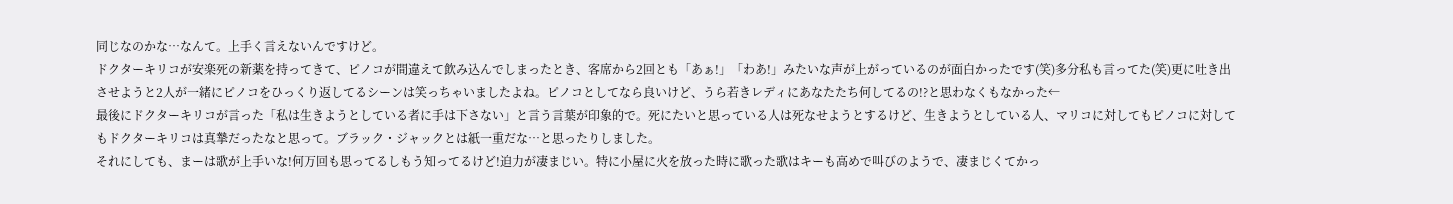同じなのかな…なんて。上手く言えないんですけど。
ドクターキリコが安楽死の新薬を持ってきて、ピノコが間違えて飲み込んでしまったとき、客席から2回とも「あぁ!」「わあ!」みたいな声が上がっているのが面白かったです(笑)多分私も言ってた(笑)更に吐き出させようと2人が一緒にピノコをひっくり返してるシーンは笑っちゃいましたよね。ピノコとしてなら良いけど、うら若きレディにあなたたち何してるの!?と思わなくもなかった←
最後にドクターキリコが言った「私は生きようとしている者に手は下さない」と言う言葉が印象的で。死にたいと思っている人は死なせようとするけど、生きようとしている人、マリコに対してもピノコに対してもドクターキリコは真摯だったなと思って。ブラック・ジャックとは紙一重だな…と思ったりしました。
それにしても、まーは歌が上手いな!何万回も思ってるしもう知ってるけど!迫力が凄まじい。特に小屋に火を放った時に歌った歌はキーも高めで叫びのようで、凄まじくてかっ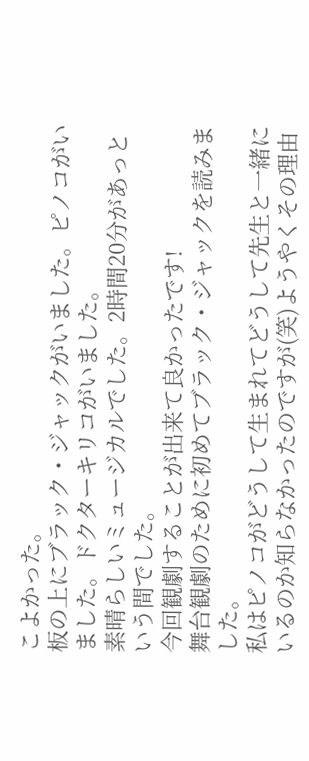こよかった。
板の上にブラック・ジャックがいました。ピノコがいました。ドクターキリコがいました。
素晴らしいミュージカルでした。2時間20分があっという間でした。
今回観劇することが出来て良かったです!
舞台観劇のために初めてブラック・ジャックを読みました。
私はピノコがどうして生まれてどうして先生と一緒にいるのか知らなかったのですが(笑)ようやくその理由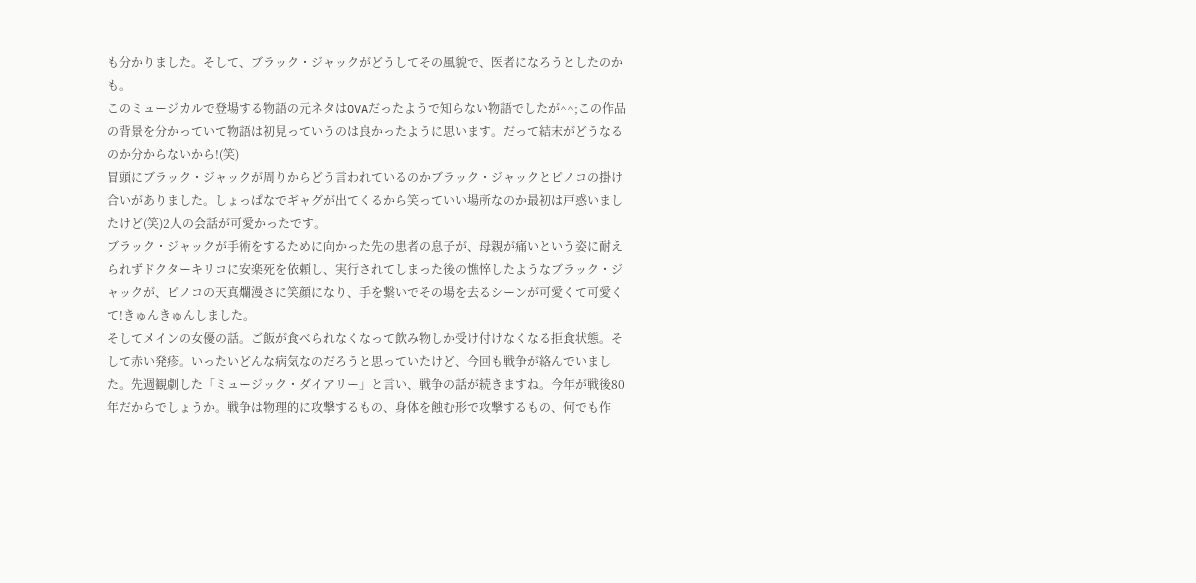も分かりました。そして、ブラック・ジャックがどうしてその風貌で、医者になろうとしたのかも。
このミュージカルで登場する物語の元ネタはOVAだったようで知らない物語でしたが^^;この作品の背景を分かっていて物語は初見っていうのは良かったように思います。だって結末がどうなるのか分からないから!(笑)
冒頭にブラック・ジャックが周りからどう言われているのかブラック・ジャックとピノコの掛け合いがありました。しょっぱなでギャグが出てくるから笑っていい場所なのか最初は戸惑いましたけど(笑)2人の会話が可愛かったです。
ブラック・ジャックが手術をするために向かった先の患者の息子が、母親が痛いという姿に耐えられずドクターキリコに安楽死を依頼し、実行されてしまった後の憔悴したようなブラック・ジャックが、ピノコの天真爛漫さに笑顔になり、手を繋いでその場を去るシーンが可愛くて可愛くて!きゅんきゅんしました。
そしてメインの女優の話。ご飯が食べられなくなって飲み物しか受け付けなくなる拒食状態。そして赤い発疹。いったいどんな病気なのだろうと思っていたけど、今回も戦争が絡んでいました。先週観劇した「ミュージック・ダイアリー」と言い、戦争の話が続きますね。今年が戦後80年だからでしょうか。戦争は物理的に攻撃するもの、身体を蝕む形で攻撃するもの、何でも作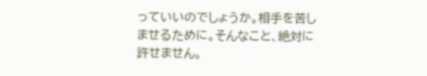っていいのでしょうか。相手を苦しませるために。そんなこと、絶対に許せません。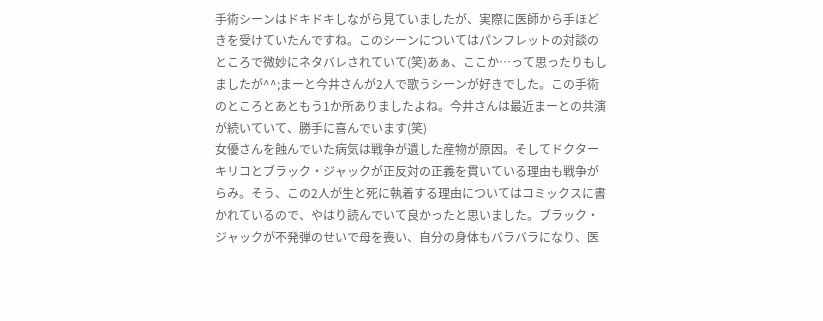手術シーンはドキドキしながら見ていましたが、実際に医師から手ほどきを受けていたんですね。このシーンについてはパンフレットの対談のところで微妙にネタバレされていて(笑)あぁ、ここか…って思ったりもしましたが^^;まーと今井さんが2人で歌うシーンが好きでした。この手術のところとあともう1か所ありましたよね。今井さんは最近まーとの共演が続いていて、勝手に喜んでいます(笑)
女優さんを蝕んでいた病気は戦争が遺した産物が原因。そしてドクターキリコとブラック・ジャックが正反対の正義を貫いている理由も戦争がらみ。そう、この2人が生と死に執着する理由についてはコミックスに書かれているので、やはり読んでいて良かったと思いました。ブラック・ジャックが不発弾のせいで母を喪い、自分の身体もバラバラになり、医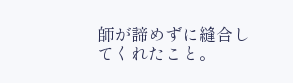師が諦めずに縫合してくれたこと。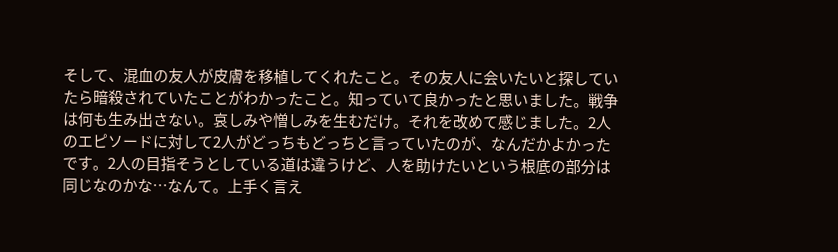そして、混血の友人が皮膚を移植してくれたこと。その友人に会いたいと探していたら暗殺されていたことがわかったこと。知っていて良かったと思いました。戦争は何も生み出さない。哀しみや憎しみを生むだけ。それを改めて感じました。2人のエピソードに対して2人がどっちもどっちと言っていたのが、なんだかよかったです。2人の目指そうとしている道は違うけど、人を助けたいという根底の部分は同じなのかな…なんて。上手く言え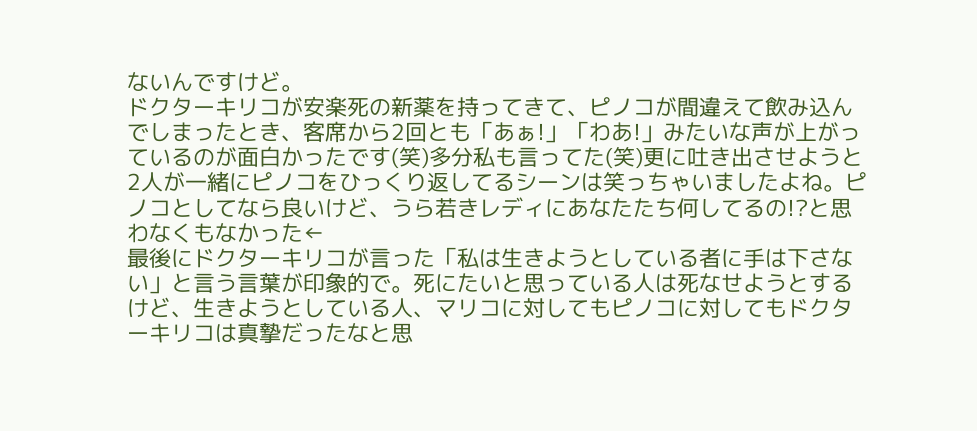ないんですけど。
ドクターキリコが安楽死の新薬を持ってきて、ピノコが間違えて飲み込んでしまったとき、客席から2回とも「あぁ!」「わあ!」みたいな声が上がっているのが面白かったです(笑)多分私も言ってた(笑)更に吐き出させようと2人が一緒にピノコをひっくり返してるシーンは笑っちゃいましたよね。ピノコとしてなら良いけど、うら若きレディにあなたたち何してるの!?と思わなくもなかった←
最後にドクターキリコが言った「私は生きようとしている者に手は下さない」と言う言葉が印象的で。死にたいと思っている人は死なせようとするけど、生きようとしている人、マリコに対してもピノコに対してもドクターキリコは真摯だったなと思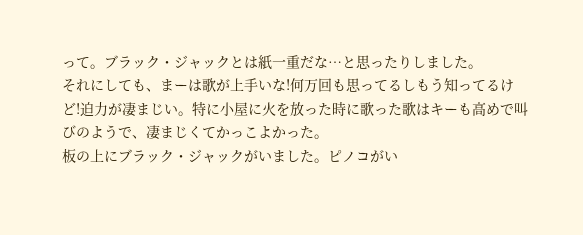って。ブラック・ジャックとは紙一重だな…と思ったりしました。
それにしても、まーは歌が上手いな!何万回も思ってるしもう知ってるけど!迫力が凄まじい。特に小屋に火を放った時に歌った歌はキーも高めで叫びのようで、凄まじくてかっこよかった。
板の上にブラック・ジャックがいました。ピノコがい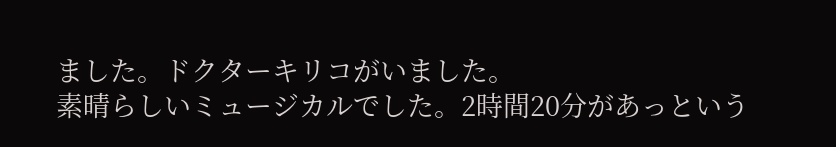ました。ドクターキリコがいました。
素晴らしいミュージカルでした。2時間20分があっという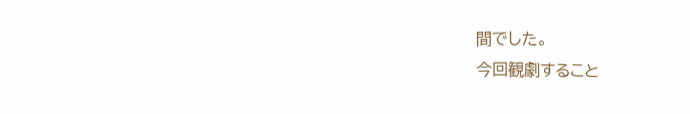間でした。
今回観劇すること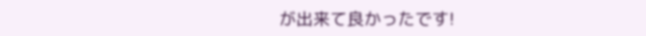が出来て良かったです!